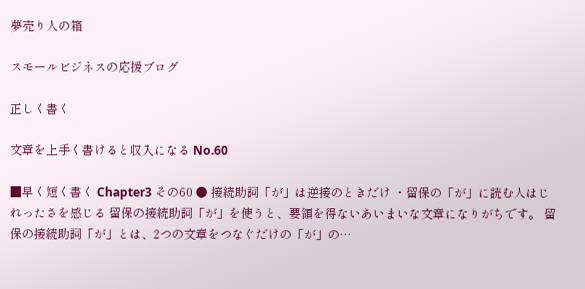夢売り人の箱

スモールビジネスの応援ブログ

正しく書く

文章を上手く書けると収入になる No.60

■早く短く書く Chapter3 その60 ● 接続助詞「が」は逆接のときだけ ・留保の「が」に読む人はじれったさを感じる 留保の接続助詞「が」を使うと、要領を得ないあいまいな文章になりがちです。 留保の接続助詞「が」とは、2つの文章をつなぐだけの「が」の…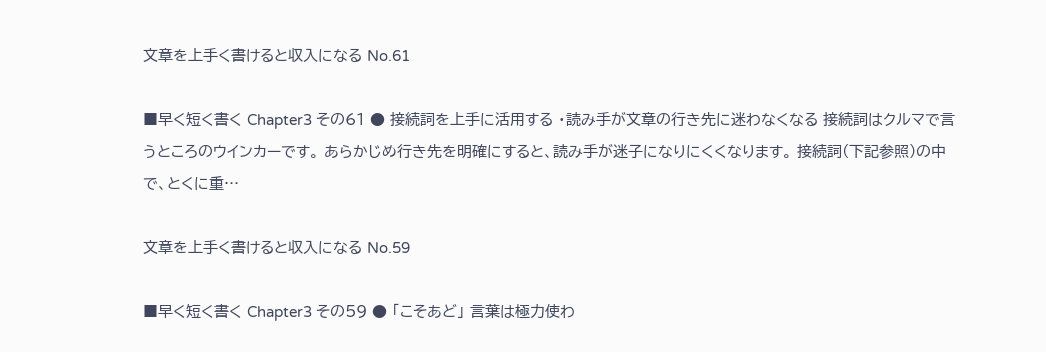文章を上手く書けると収入になる No.61

■早く短く書く Chapter3 その61 ● 接続詞を上手に活用する ・読み手が文章の行き先に迷わなくなる 接続詞はクルマで言うところのウインカーです。 あらかじめ行き先を明確にすると、読み手が迷子になりにくくなります。 接続詞(下記参照)の中で、とくに重…

文章を上手く書けると収入になる No.59

■早く短く書く Chapter3 その59 ● 「こそあど」 言葉は極力使わ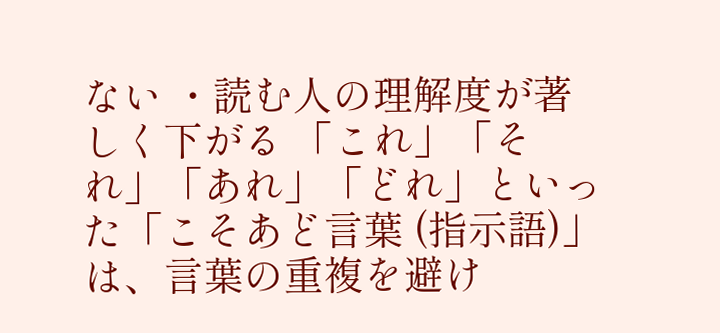ない ・読む人の理解度が著しく下がる 「これ」「それ」「あれ」「どれ」といった「こそあど言葉 (指示語)」は、言葉の重複を避け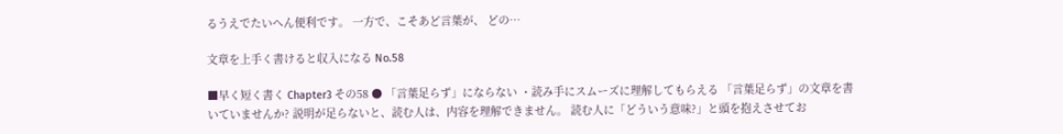るうえでたいへん便利です。 一方で、こそあど言葉が、 どの…

文章を上手く書けると収入になる No.58

■早く短く書く Chapter3 その58 ● 「言葉足らず」にならない ・読み手にスムーズに理解してもらえる 「言葉足らず」の文章を書いていませんか? 説明が足らないと、読む人は、内容を理解できません。 読む人に「どういう意味?」と頭を抱えさせてお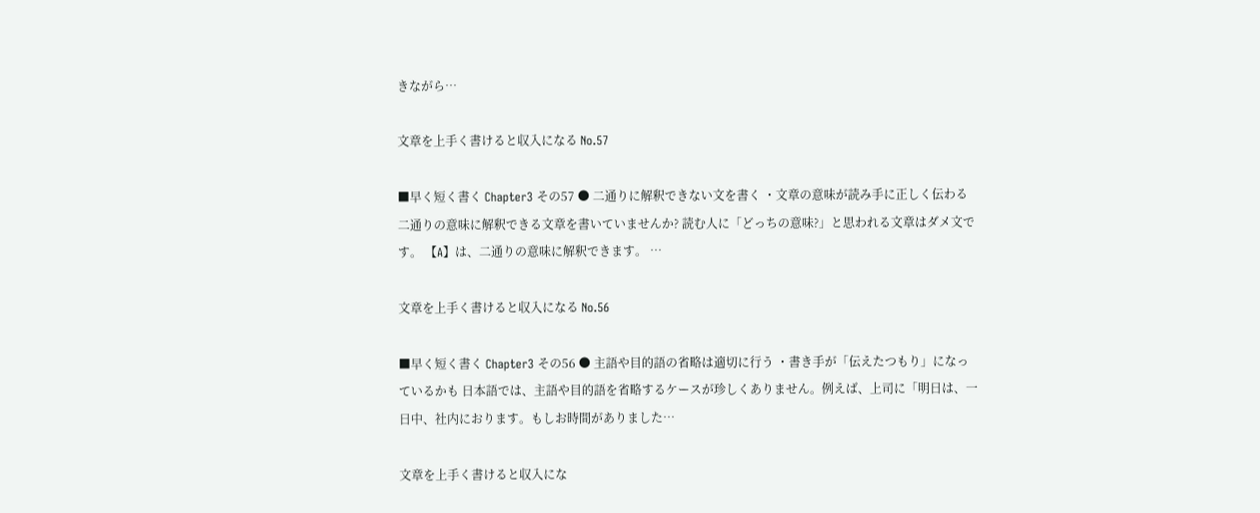きながら…

文章を上手く書けると収入になる No.57

■早く短く書く Chapter3 その57 ● 二通りに解釈できない文を書く ・文章の意味が読み手に正しく伝わる 二通りの意味に解釈できる文章を書いていませんか? 読む人に「どっちの意味?」と思われる文章はダメ文です。 【A】は、二通りの意味に解釈できます。 …

文章を上手く書けると収入になる No.56

■早く短く書く Chapter3 その56 ● 主語や目的語の省略は適切に行う ・書き手が「伝えたつもり」になっているかも 日本語では、主語や目的語を省略するケースが珍しくありません。例えば、上司に「明日は、一日中、社内におります。もしお時間がありました…

文章を上手く書けると収入にな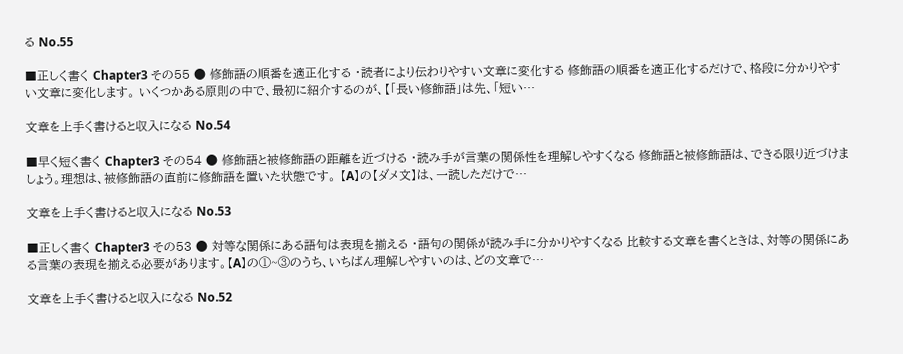る No.55

■正しく書く Chapter3 その55 ● 修飾語の順番を適正化する ・読者により伝わりやすい文章に変化する 修飾語の順番を適正化するだけで、格段に分かりやすい文章に変化します。 いくつかある原則の中で、最初に紹介するのが、【「長い修飾語」は先、「短い…

文章を上手く書けると収入になる No.54

■早く短く書く Chapter3 その54 ● 修飾語と被修飾語の距離を近づける ・読み手が言葉の関係性を理解しやすくなる 修飾語と被修飾語は、できる限り近づけましょう。理想は、被修飾語の直前に修飾語を置いた状態です。 【A】の【ダメ文】は、一読しただけで…

文章を上手く書けると収入になる No.53

■正しく書く Chapter3 その53 ● 対等な関係にある語句は表現を揃える ・語句の関係が読み手に分かりやすくなる 比較する文章を書くときは、対等の関係にある言葉の表現を揃える必要があります。【A】の①~③のうち、いちばん理解しやすいのは、どの文章で…

文章を上手く書けると収入になる No.52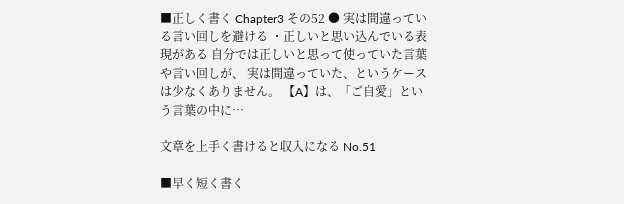■正しく書く Chapter3 その52 ● 実は間違っている言い回しを避ける ・正しいと思い込んでいる表現がある 自分では正しいと思って使っていた言葉や言い回しが、 実は間違っていた、というケースは少なくありません。 【A】は、「ご自愛」という言葉の中に…

文章を上手く書けると収入になる No.51

■早く短く書く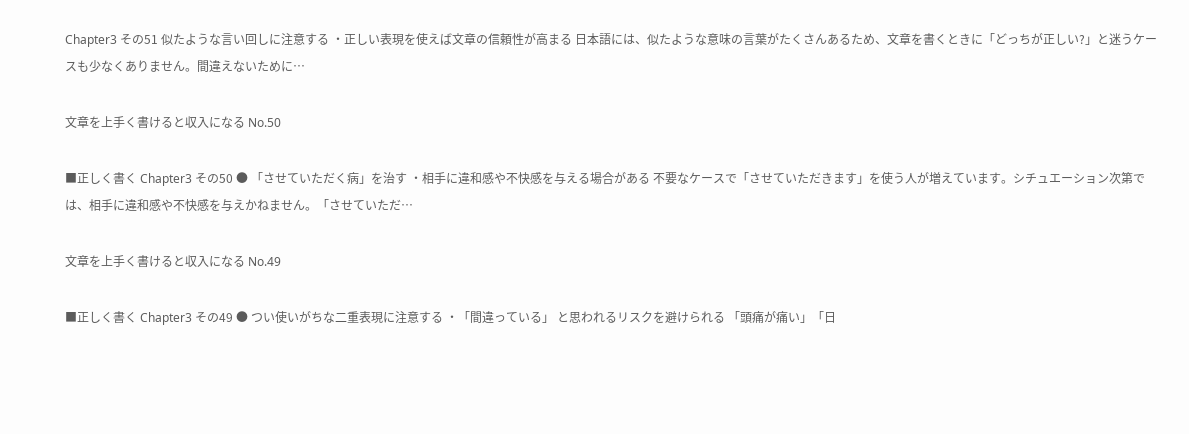Chapter3 その51 似たような言い回しに注意する ・正しい表現を使えば文章の信頼性が高まる 日本語には、似たような意味の言葉がたくさんあるため、文章を書くときに「どっちが正しい?」と迷うケースも少なくありません。間違えないために…

文章を上手く書けると収入になる No.50

■正しく書く Chapter3 その50 ● 「させていただく病」を治す ・相手に違和感や不快感を与える場合がある 不要なケースで「させていただきます」を使う人が増えています。シチュエーション次第では、相手に違和感や不快感を与えかねません。「させていただ…

文章を上手く書けると収入になる No.49

■正しく書く Chapter3 その49 ● つい使いがちな二重表現に注意する ・「間違っている」 と思われるリスクを避けられる 「頭痛が痛い」「日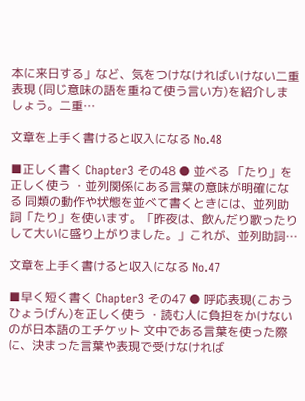本に来日する」など、気をつけなければいけない二重表現 (同じ意味の語を重ねて使う言い方)を紹介しましょう。二重…

文章を上手く書けると収入になる No.48

■正しく書く Chapter3 その48 ● 並べる 「たり」を正しく使う ・並列関係にある言葉の意味が明確になる 同類の動作や状態を並べて書くときには、並列助詞「たり」を使います。「昨夜は、飲んだり歌ったりして大いに盛り上がりました。」これが、並列助詞…

文章を上手く書けると収入になる No.47

■早く短く書く Chapter3 その47 ● 呼応表現(こおうひょうげん)を正しく使う ・読む人に負担をかけないのが日本語のエチケット 文中である言葉を使った際に、決まった言葉や表現で受けなければ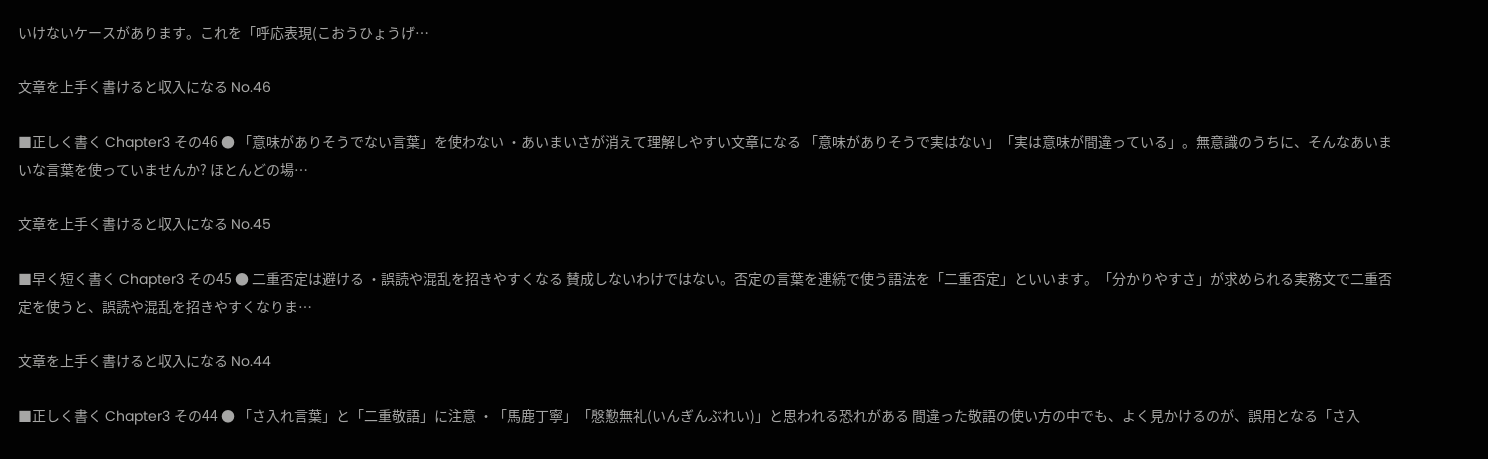いけないケースがあります。これを「呼応表現(こおうひょうげ…

文章を上手く書けると収入になる No.46

■正しく書く Chapter3 その46 ● 「意味がありそうでない言葉」を使わない ・あいまいさが消えて理解しやすい文章になる 「意味がありそうで実はない」「実は意味が間違っている」。無意識のうちに、そんなあいまいな言葉を使っていませんか? ほとんどの場…

文章を上手く書けると収入になる No.45

■早く短く書く Chapter3 その45 ● 二重否定は避ける ・誤読や混乱を招きやすくなる 賛成しないわけではない。否定の言葉を連続で使う語法を「二重否定」といいます。「分かりやすさ」が求められる実務文で二重否定を使うと、誤読や混乱を招きやすくなりま…

文章を上手く書けると収入になる No.44

■正しく書く Chapter3 その44 ● 「さ入れ言葉」と「二重敬語」に注意 ・「馬鹿丁寧」「慇懃無礼(いんぎんぶれい)」と思われる恐れがある 間違った敬語の使い方の中でも、よく見かけるのが、誤用となる「さ入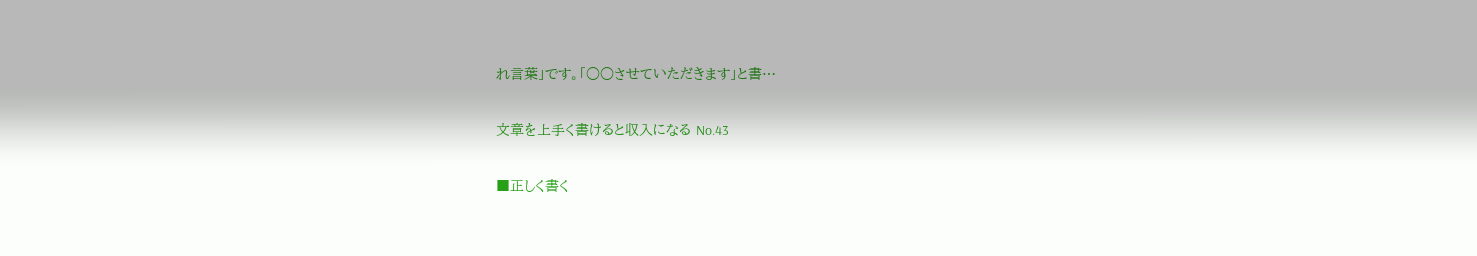れ言葉」です。「○○させていただきます」と書…

文章を上手く書けると収入になる No.43

■正しく書く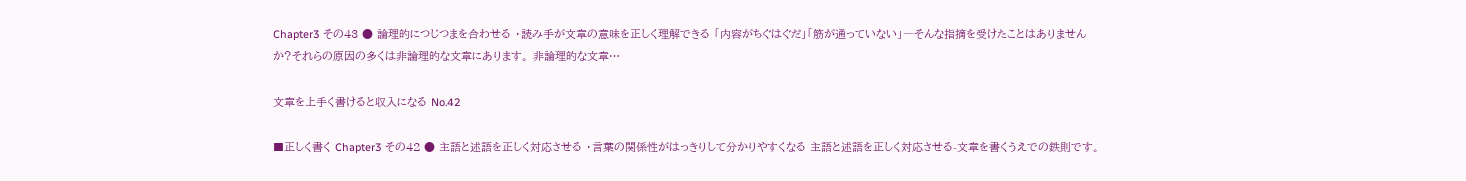Chapter3 その43 ● 論理的につじつまを合わせる ・読み手が文章の意味を正しく理解できる 「内容がちぐはぐだ」「筋が通っていない」―そんな指摘を受けたことはありませんか?それらの原因の多くは非論理的な文章にあります。 非論理的な文章…

文章を上手く書けると収入になる No.42

■正しく書く Chapter3 その42 ● 主語と述語を正しく対応させる ・言葉の関係性がはっきりして分かりやすくなる 主語と述語を正しく対応させる-文章を書くうえでの鉄則です。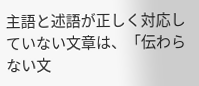主語と述語が正しく対応していない文章は、「伝わらない文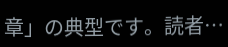章」の典型です。読者…